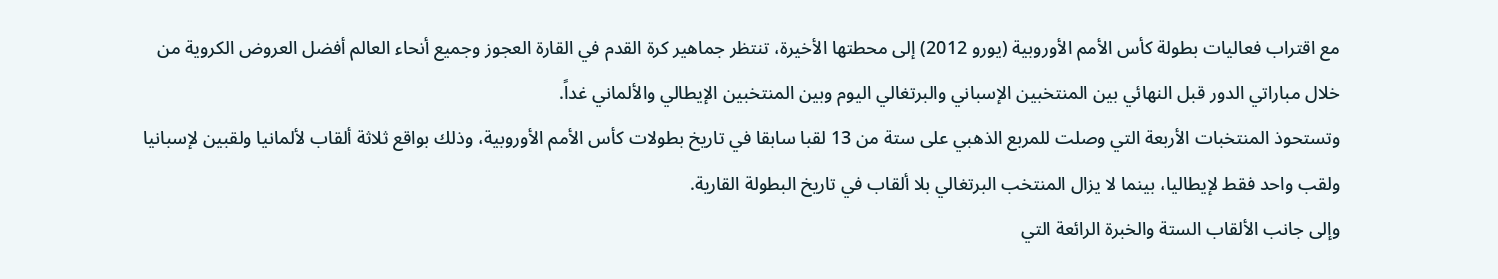مع اقتراب فعاليات بطولة كأس الأمم الأوروبية (يورو 2012) إلى محطتها الأخيرة، تنتظر جماهير كرة القدم في القارة العجوز وجميع أنحاء العالم أفضل العروض الكروية من خلال مباراتي الدور قبل النهائي بين المنتخبين الإسباني والبرتغالي اليوم وبين المنتخبين الإيطالي والألماني غداً.
وتستحوذ المنتخبات الأربعة التي وصلت للمربع الذهبي على ستة من 13 لقبا سابقا في تاريخ بطولات كأس الأمم الأوروبية، وذلك بواقع ثلاثة ألقاب لألمانيا ولقبين لإسبانيا ولقب واحد فقط لإيطاليا، بينما لا يزال المنتخب البرتغالي بلا ألقاب في تاريخ البطولة القارية.
وإلى جانب الألقاب الستة والخبرة الرائعة التي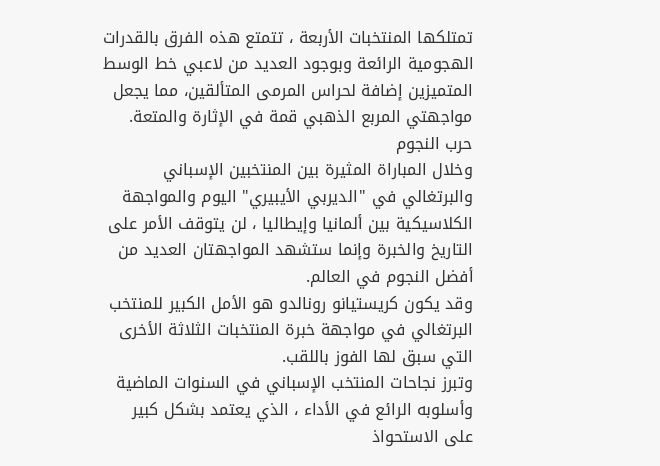تمتلكها المنتخبات الأربعة ، تتمتع هذه الفرق بالقدرات الهجومية الرائعة وبوجود العديد من لاعبي خط الوسط المتميزين إضافة لحراس المرمى المتألقين، مما يجعل مواجهتي المربع الذهبي قمة في الإثارة والمتعة.
حرب النجوم
وخلال المباراة المثيرة بين المنتخبين الإسباني والبرتغالي في "الديربي الأيبيري" اليوم والمواجهة الكلاسيكية بين ألمانيا وإيطاليا ، لن يتوقف الأمر على التاريخ والخبرة وإنما ستشهد المواجهتان العديد من أفضل النجوم في العالم.
وقد يكون كريستيانو رونالدو هو الأمل الكبير للمنتخب البرتغالي في مواجهة خبرة المنتخبات الثلاثة الأخرى التي سبق لها الفوز باللقب.
وتبرز نجاحات المنتخب الإسباني في السنوات الماضية وأسلوبه الرائع في الأداء ، الذي يعتمد بشكل كبير على الاستحواذ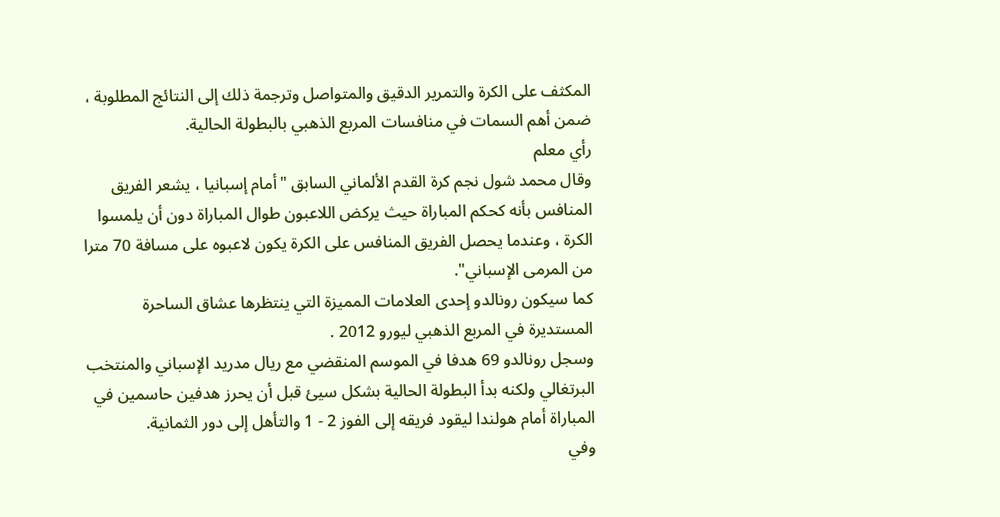المكثف على الكرة والتمرير الدقيق والمتواصل وترجمة ذلك إلى النتائج المطلوبة ، ضمن أهم السمات في منافسات المربع الذهبي بالبطولة الحالية.
رأي معلم
وقال محمد شول نجم كرة القدم الألماني السابق "أمام إسبانيا ، يشعر الفريق المنافس بأنه كحكم المباراة حيث يركض اللاعبون طوال المباراة دون أن يلمسوا الكرة ، وعندما يحصل الفريق المنافس على الكرة يكون لاعبوه على مسافة 70 مترا من المرمى الإسباني".
كما سيكون رونالدو إحدى العلامات المميزة التي ينتظرها عشاق الساحرة المستديرة في المربع الذهبي ليورو 2012 .
وسجل رونالدو 69 هدفا في الموسم المنقضي مع ريال مدريد الإسباني والمنتخب البرتغالي ولكنه بدأ البطولة الحالية بشكل سيئ قبل أن يحرز هدفين حاسمين في المباراة أمام هولندا ليقود فريقه إلى الفوز 2 - 1 والتأهل إلى دور الثمانية.
وفي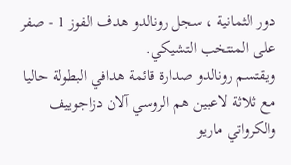دور الثمانية ، سجل رونالدو هدف الفوز 1 - صفر على المنتخب التشيكي.
ويقتسم رونالدو صدارة قائمة هدافي البطولة حاليا مع ثلاثة لاعبين هم الروسي آلان دزاجوييف والكرواتي ماريو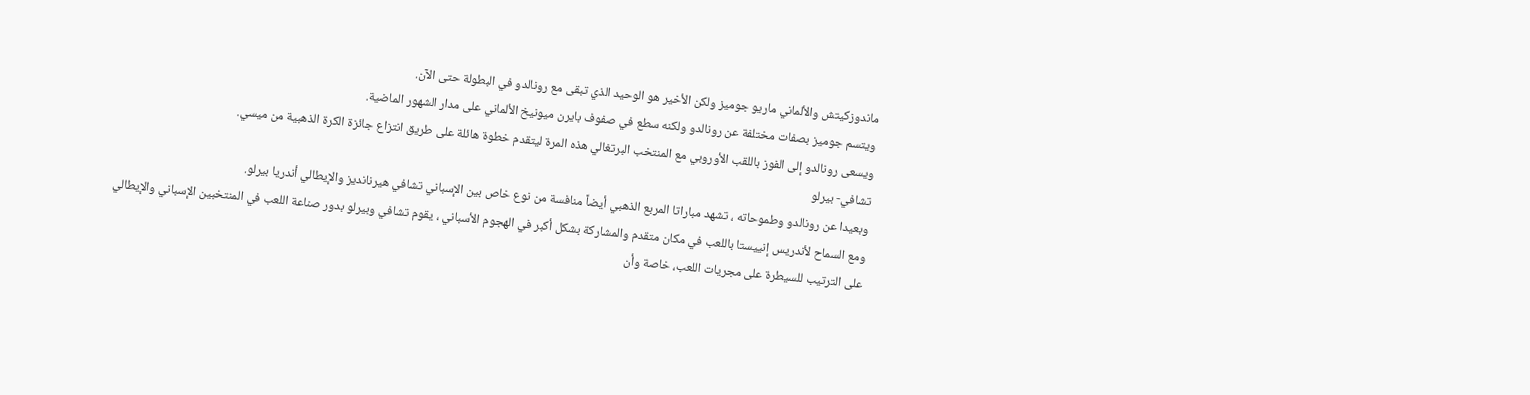ماندوزكيتش والألماني ماريو جوميز ولكن الأخير هو الوحيد الذي تبقى مع رونالدو في البطولة حتى الآن.
ويتسم جوميز بصفات مختلفة عن رونالدو ولكنه سطع في صفوف بايرن ميونيخ الألماني على مدار الشهور الماضية.
ويسعى رونالدو إلى الفوز باللقب الأوروبي مع المنتخب البرتغالي هذه المرة ليتقدم خطوة هائلة على طريق انتزاع جائزة الكرة الذهبية من ميسي.
تشافي- بيرلو
وبعيدا عن رونالدو وطموحاته ، تشهد مباراتا المربع الذهبي أيضاً منافسة من نوع خاص بين الإسباني تشافي هيرنانديز والإيطالي أندريا بيرلو.
ومع السماح لأندريس إنييستا باللعب في مكان متقدم والمشاركة بشكل أكبر في الهجوم الأسباني ، يقوم تشافي وبيرلو بدور صناعة اللعب في المنتخبين الإسباني والإيطالي على الترتيب للسيطرة على مجريات اللعب، خاصة وأن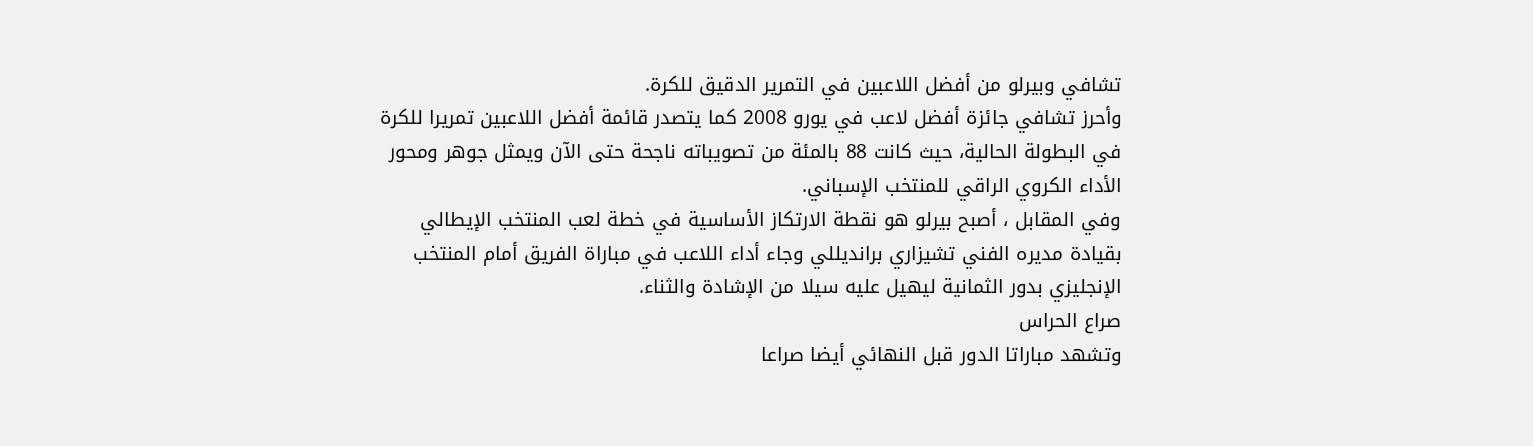تشافي وبيرلو من أفضل اللاعبين في التمرير الدقيق للكرة.
وأحرز تشافي جائزة أفضل لاعب في يورو 2008 كما يتصدر قائمة أفضل اللاعبين تمريرا للكرة في البطولة الحالية، حيث كانت 88 بالمئة من تصويباته ناجحة حتى الآن ويمثل جوهر ومحور الأداء الكروي الراقي للمنتخب الإسباني.
وفي المقابل ، أصبح بيرلو هو نقطة الارتكاز الأساسية في خطة لعب المنتخب الإيطالي بقيادة مديره الفني تشيزاري برانديللي وجاء أداء اللاعب في مباراة الفريق أمام المنتخب الإنجليزي بدور الثمانية ليهيل عليه سيلا من الإشادة والثناء.
صراع الحراس
وتشهد مباراتا الدور قبل النهائي أيضا صراعا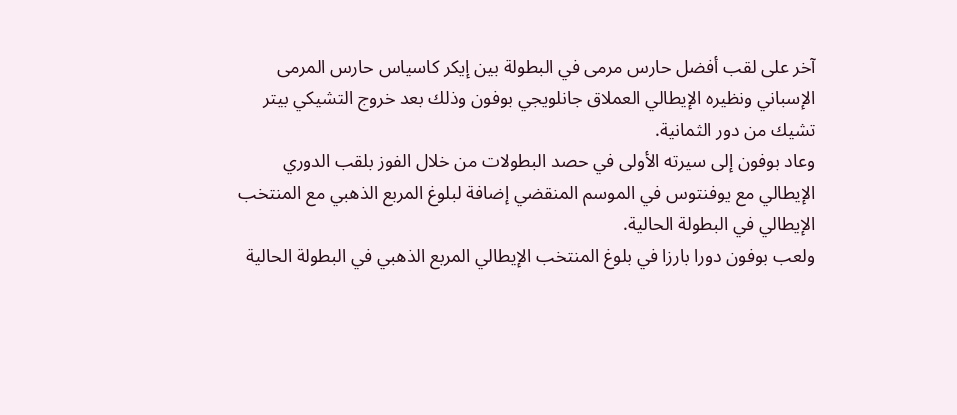آخر على لقب أفضل حارس مرمى في البطولة بين إيكر كاسياس حارس المرمى الإسباني ونظيره الإيطالي العملاق جانلويجي بوفون وذلك بعد خروج التشيكي بيتر تشيك من دور الثمانية.
وعاد بوفون إلى سيرته الأولى في حصد البطولات من خلال الفوز بلقب الدوري الإيطالي مع يوفنتوس في الموسم المنقضي إضافة لبلوغ المربع الذهبي مع المنتخب الإيطالي في البطولة الحالية.
ولعب بوفون دورا بارزا في بلوغ المنتخب الإيطالي المربع الذهبي في البطولة الحالية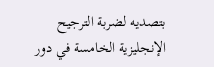بتصديه لضربة الترجيح الإنجليزية الخامسة في دور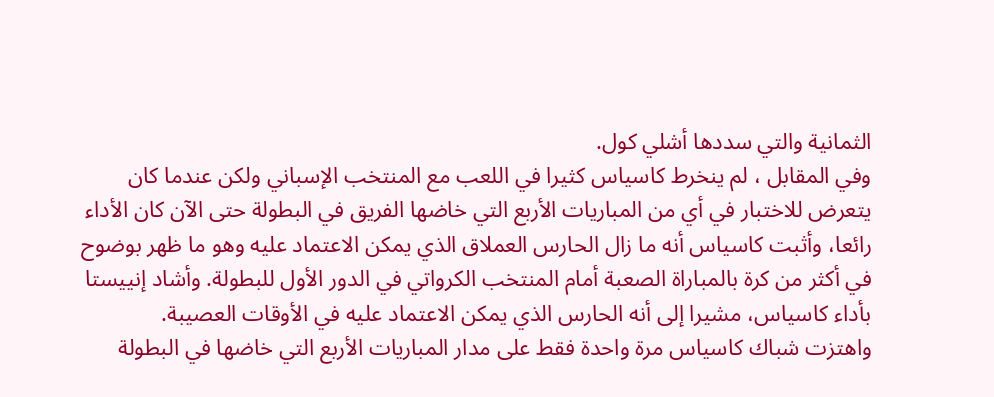الثمانية والتي سددها أشلي كول.
وفي المقابل ، لم ينخرط كاسياس كثيرا في اللعب مع المنتخب الإسباني ولكن عندما كان يتعرض للاختبار في أي من المباريات الأربع التي خاضها الفريق في البطولة حتى الآن كان الأداء رائعا، وأثبت كاسياس أنه ما زال الحارس العملاق الذي يمكن الاعتماد عليه وهو ما ظهر بوضوح في أكثر من كرة بالمباراة الصعبة أمام المنتخب الكرواتي في الدور الأول للبطولة. وأشاد إنييستا بأداء كاسياس، مشيرا إلى أنه الحارس الذي يمكن الاعتماد عليه في الأوقات العصيبة.
واهتزت شباك كاسياس مرة واحدة فقط على مدار المباريات الأربع التي خاضها في البطولة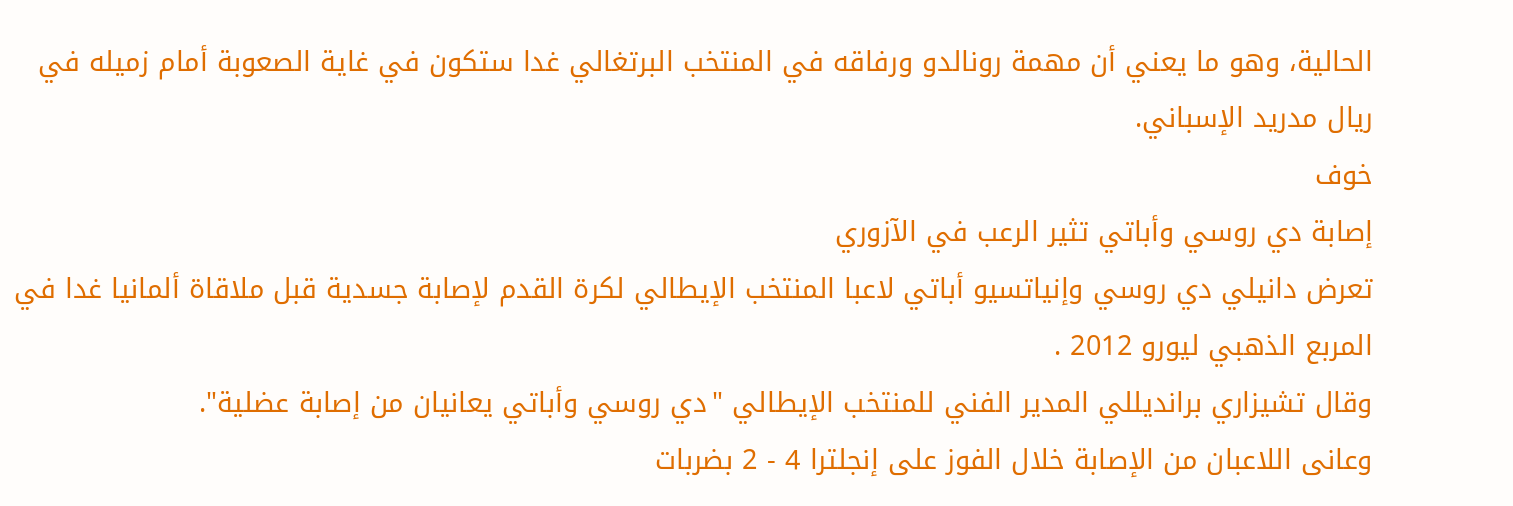الحالية، وهو ما يعني أن مهمة رونالدو ورفاقه في المنتخب البرتغالي غدا ستكون في غاية الصعوبة أمام زميله في ريال مدريد الإسباني.
خوف
إصابة دي روسي وأباتي تثير الرعب في الآزوري
تعرض دانيلي دي روسي وإنياتسيو أباتي لاعبا المنتخب الإيطالي لكرة القدم لإصابة جسدية قبل ملاقاة ألمانيا غدا في المربع الذهبي ليورو 2012 .
وقال تشيزاري برانديللي المدير الفني للمنتخب الإيطالي "دي روسي وأباتي يعانيان من إصابة عضلية".
وعانى اللاعبان من الإصابة خلال الفوز على إنجلترا 4 - 2 بضربات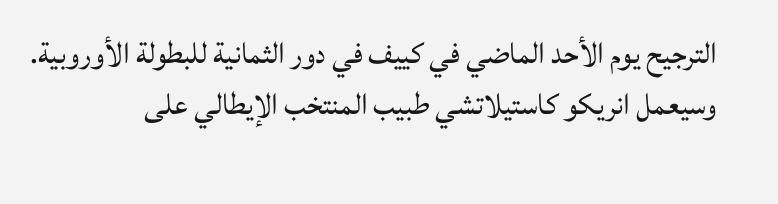الترجيح يوم الأحد الماضي في كييف في دور الثمانية للبطولة الأوروبية.
وسيعمل انريكو كاستيلاتشي طبيب المنتخب الإيطالي على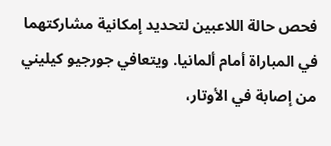فحص حالة اللاعبين لتحديد إمكانية مشاركتهما في المباراة أمام ألمانيا. ويتعافي جورجيو كيليني من إصابة في الأوتار،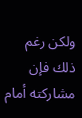ولكن رغم ذلك فإن مشاركته أمام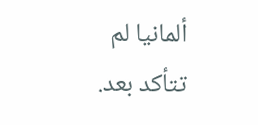ألمانيا لم تتأكد بعد.